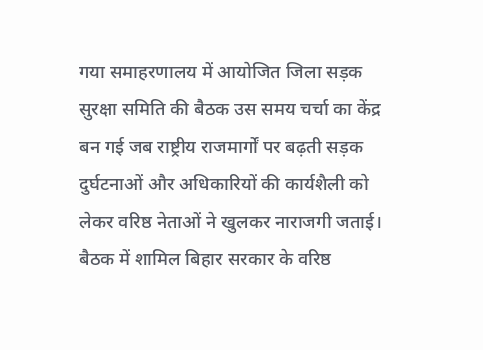गया समाहरणालय में आयोजित जिला सड़क सुरक्षा समिति की बैठक उस समय चर्चा का केंद्र बन गई जब राष्ट्रीय राजमार्गों पर बढ़ती सड़क दुर्घटनाओं और अधिकारियों की कार्यशैली को लेकर वरिष्ठ नेताओं ने खुलकर नाराजगी जताई। बैठक में शामिल बिहार सरकार के वरिष्ठ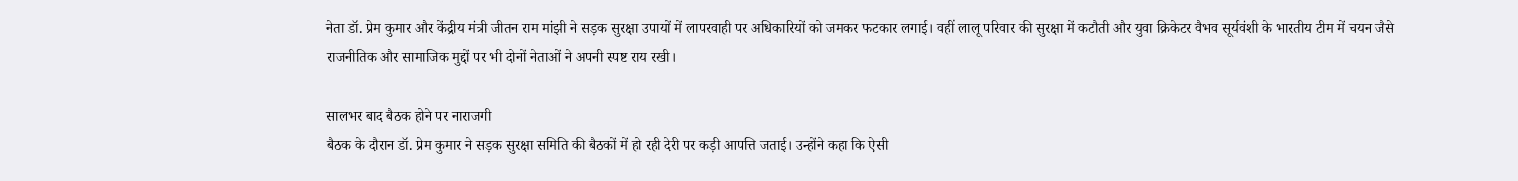नेता डॉ. प्रेम कुमार और केंद्रीय मंत्री जीतन राम मांझी ने सड़क सुरक्षा उपायों में लापरवाही पर अधिकारियों को जमकर फटकार लगाई। वहीं लालू परिवार की सुरक्षा में कटौती और युवा क्रिकेटर वैभव सूर्यवंशी के भारतीय टीम में चयन जैसे राजनीतिक और सामाजिक मुद्दों पर भी दोनों नेताओं ने अपनी स्पष्ट राय रखी।

सालभर बाद बैठक होने पर नाराजगी
बैठक के दौरान डॉ. प्रेम कुमार ने सड़क सुरक्षा समिति की बैठकों में हो रही देरी पर कड़ी आपत्ति जताई। उन्होंने कहा कि ऐसी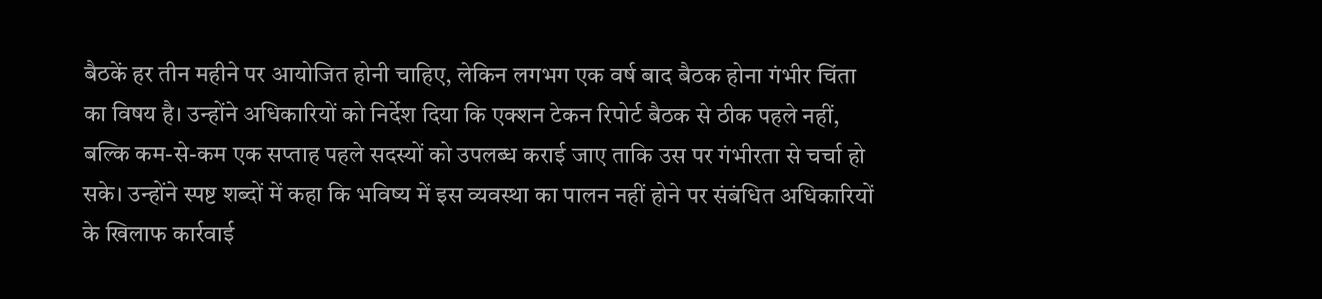बैठकें हर तीन महीने पर आयोजित होनी चाहिए, लेकिन लगभग एक वर्ष बाद बैठक होना गंभीर चिंता का विषय है। उन्होंने अधिकारियों को निर्देश दिया कि एक्शन टेकन रिपोर्ट बैठक से ठीक पहले नहीं, बल्कि कम-से-कम एक सप्ताह पहले सदस्यों को उपलब्ध कराई जाए ताकि उस पर गंभीरता से चर्चा हो सके। उन्होंने स्पष्ट शब्दों में कहा कि भविष्य में इस व्यवस्था का पालन नहीं होने पर संबंधित अधिकारियों के खिलाफ कार्रवाई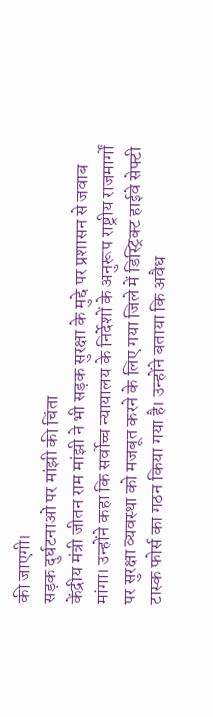की जाएगी।
सड़क दुर्घटनाओं पर मांझी की चिंता
केंद्रीय मंत्री जीतन राम मांझी ने भी सड़क सुरक्षा के मुद्दे पर प्रशासन से जवाब मांगा। उन्होंने कहा कि सर्वोच्च न्यायालय के निर्देशों के अनुरूप राष्ट्रीय राजमार्गों पर सुरक्षा व्यवस्था को मजबूत करने के लिए गया जिले में डिस्ट्रिक्ट हाईवे सेफ्टी टास्क फोर्स का गठन किया गया है। उन्होंने बताया कि अवैध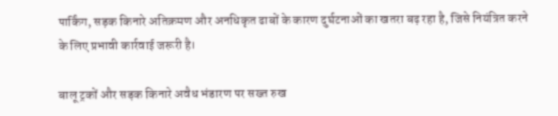पार्किंग, सड़क किनारे अतिक्रमण और अनधिकृत ढाबों के कारण दुर्घटनाओं का खतरा बढ़ रहा है, जिसे नियंत्रित करने के लिए प्रभावी कार्रवाई जरूरी है।

बालू ट्रकों और सड़क किनारे अवैध भंडारण पर सख्त रुख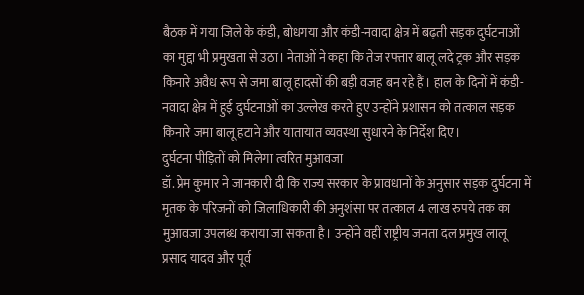बैठक में गया जिले के कंडी, बोधगया और कंडी-नवादा क्षेत्र में बढ़ती सड़क दुर्घटनाओं का मुद्दा भी प्रमुखता से उठा। नेताओं ने कहा कि तेज रफ्तार बालू लदे ट्रक और सड़क किनारे अवैध रूप से जमा बालू हादसों की बड़ी वजह बन रहे हैं। हाल के दिनों में कंडी-नवादा क्षेत्र में हुई दुर्घटनाओं का उल्लेख करते हुए उन्होंने प्रशासन को तत्काल सड़क किनारे जमा बालू हटाने और यातायात व्यवस्था सुधारने के निर्देश दिए।
दुर्घटना पीड़ितों को मिलेगा त्वरित मुआवजा
डॉ. प्रेम कुमार ने जानकारी दी कि राज्य सरकार के प्रावधानों के अनुसार सड़क दुर्घटना में मृतक के परिजनों को जिलाधिकारी की अनुशंसा पर तत्काल 4 लाख रुपये तक का मुआवजा उपलब्ध कराया जा सकता है। उन्होंने वहीं राष्ट्रीय जनता दल प्रमुख लालू प्रसाद यादव और पूर्व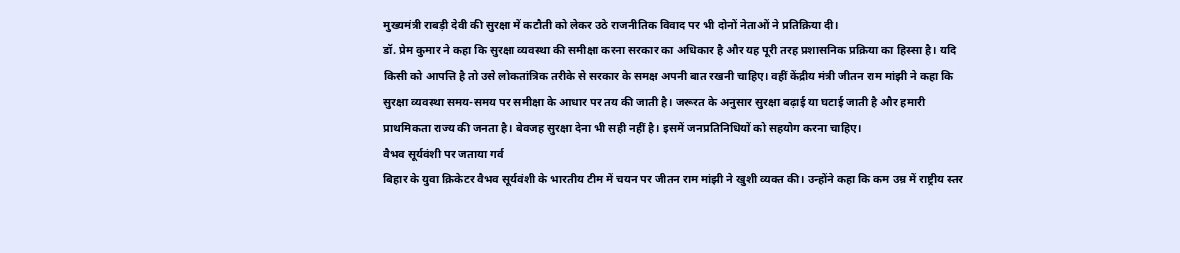मुख्यमंत्री राबड़ी देवी की सुरक्षा में कटौती को लेकर उठे राजनीतिक विवाद पर भी दोनों नेताओं ने प्रतिक्रिया दी।
डॉ. प्रेम कुमार ने कहा कि सुरक्षा व्यवस्था की समीक्षा करना सरकार का अधिकार है और यह पूरी तरह प्रशासनिक प्रक्रिया का हिस्सा है। यदि किसी को आपत्ति है तो उसे लोकतांत्रिक तरीके से सरकार के समक्ष अपनी बात रखनी चाहिए। वहीं केंद्रीय मंत्री जीतन राम मांझी ने कहा कि सुरक्षा व्यवस्था समय-समय पर समीक्षा के आधार पर तय की जाती है। जरूरत के अनुसार सुरक्षा बढ़ाई या घटाई जाती है और हमारी प्राथमिकता राज्य की जनता है। बेवजह सुरक्षा देना भी सही नहीं है। इसमें जनप्रतिनिधियों को सहयोग करना चाहिए।
वैभव सूर्यवंशी पर जताया गर्व
बिहार के युवा क्रिकेटर वैभव सूर्यवंशी के भारतीय टीम में चयन पर जीतन राम मांझी ने खुशी व्यक्त की। उन्होंने कहा कि कम उम्र में राष्ट्रीय स्तर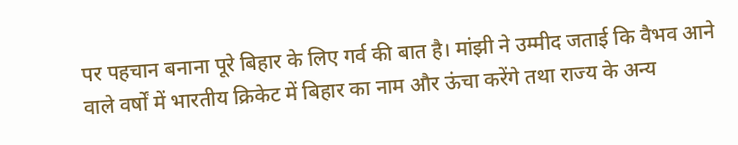पर पहचान बनाना पूरे बिहार के लिए गर्व की बात है। मांझी ने उम्मीद जताई कि वैभव आने वाले वर्षों में भारतीय क्रिकेट में बिहार का नाम और ऊंचा करेंगे तथा राज्य के अन्य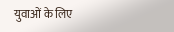युवाओं के लिए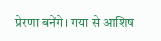प्रेरणा बनेंगे। गया से आशिष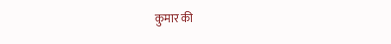कुमार की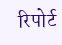रिपोर्ट